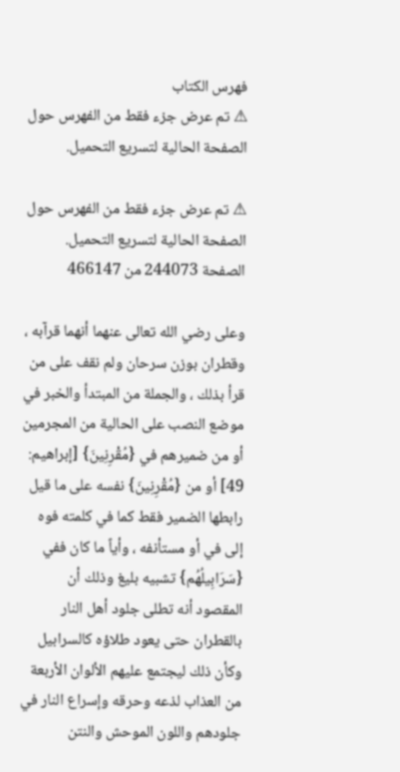فهرس الكتاب
⚠ تم عرض جزء فقط من الفهرس حول الصفحة الحالية لتسريع التحميل.

⚠ تم عرض جزء فقط من الفهرس حول الصفحة الحالية لتسريع التحميل.
الصفحة 244073 من 466147

وعلى رضي الله تعالى عنهما أنهما قرآبه ، وقطران بوزن سرحان ولم نقف على من قرأ بذلك ، والجملة من المبتدأ والخبر في موضع النصب على الحالية من المجرمين أو من ضميرهم في {مُقْرِنِينَ} [إبراهيم: 49] أو من {مُقْرِنِينَ} نفسه على ما قيل رابطها الضمير فقط كما في كلمته فوه إلى في أو مستأنفه ، وأياً ما كان ففي {سَرَابِيلُهُم} تشبيه بليغ وذلك أن المقصود أنه تطلى جلود أهل النار بالقطران حتى يعود طلاؤه كالسرابيل وكأن ذلك ليجتمع عليهم الألوان الأربعة من العذاب لذعه وحرقه وإسراع النار في جلودهم واللون الموحش والنتن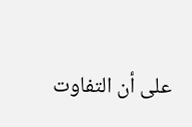على أن التفاوت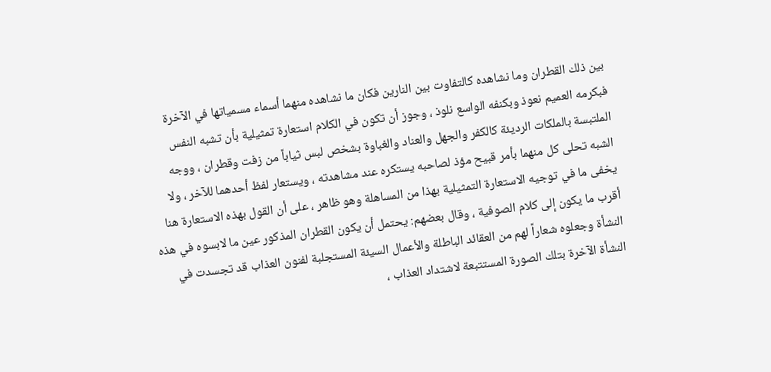بين ذلك القطران وما نشاهده كالتفاوت بين النارين فكان ما نشاهده منهما أسماء مسمياتها في الآخرة فبكرمه العميم نعوذ وبكنفه الواسع نلوذ ، وجوز أن تكون في الكلام استعارة تمثيلية بأن تشبه النفس الملتبسة بالملكات الرديئة كالكفر والجهل والعناد والغباوة بشخص لبس ثياباً من زفت وقطران ، ووجه الشبه تحلى كل منهما بأمر قبيح مؤذ لصاحبه يستكره عند مشاهدته ، ويستعار لفظ أحدهما للآخر ، ولا يخفى ما في توجيه الاستعارة التمثيلية بهذا من المساهلة وهو ظاهر ، على أن القول بهذه الاستعارة هنا أقرب ما يكون إلى كلام الصوفية ، وقال بعضهم: يحتمل أن يكون القطران المذكور عين ما لابسوه في هذه النشأة وجعلوه شعاراً لهم من العقائد الباطلة والأعمال السيئة المستجلبة لفنون العذاب قد تجسدت في النشأة الآخرة بتلك الصورة المستتبعة لاشتداد العذاب ،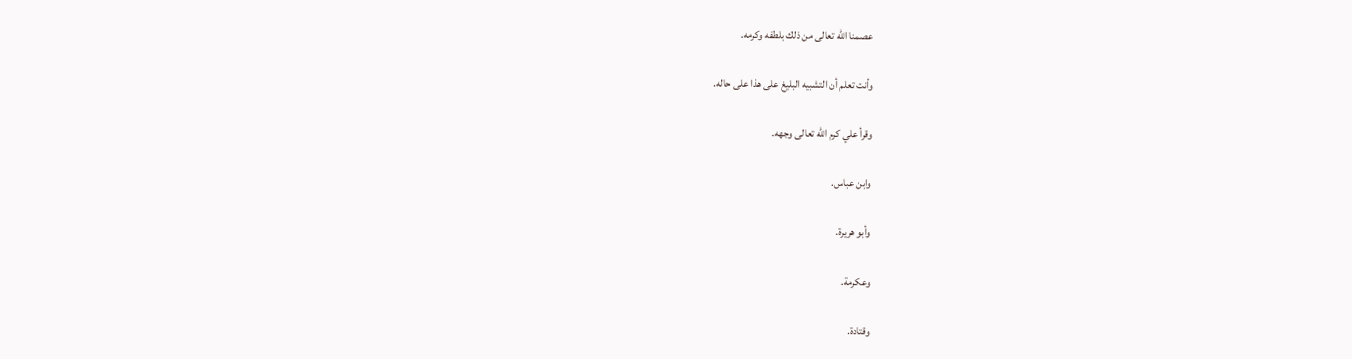عصمنا الله تعالى من ذلك بلطفه وكرمه.

وأنت تعلم أن التشبيه البليغ على هذا على حاله.

وقرأ علي كرم الله تعالى وجهه.

وابن عباس.

وأبو هريرة.

وعكرمة.

وقتادة.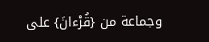وجماعة من {قُرْءانَ} على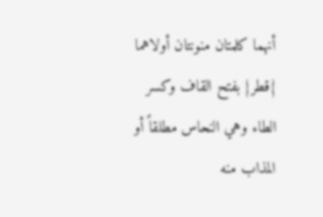أنهما كلمتان منونتان أولاهما {قطر} بفتح القاف وكسر الطاء وهي النحاس مطلقاً أو المذاب منه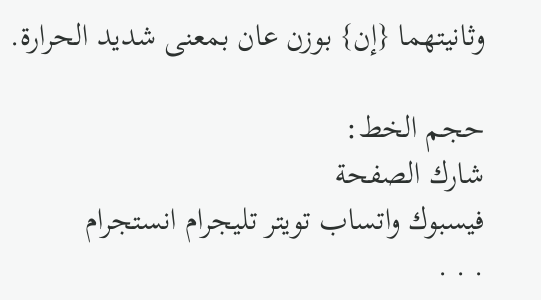وثانيتهما {إن} بوزن عان بمعنى شديد الحرارة.

حجم الخط:
شارك الصفحة
فيسبوك واتساب تويتر تليجرام انستجرام
. . .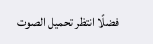فضلًا انتظر تحميل الصوت